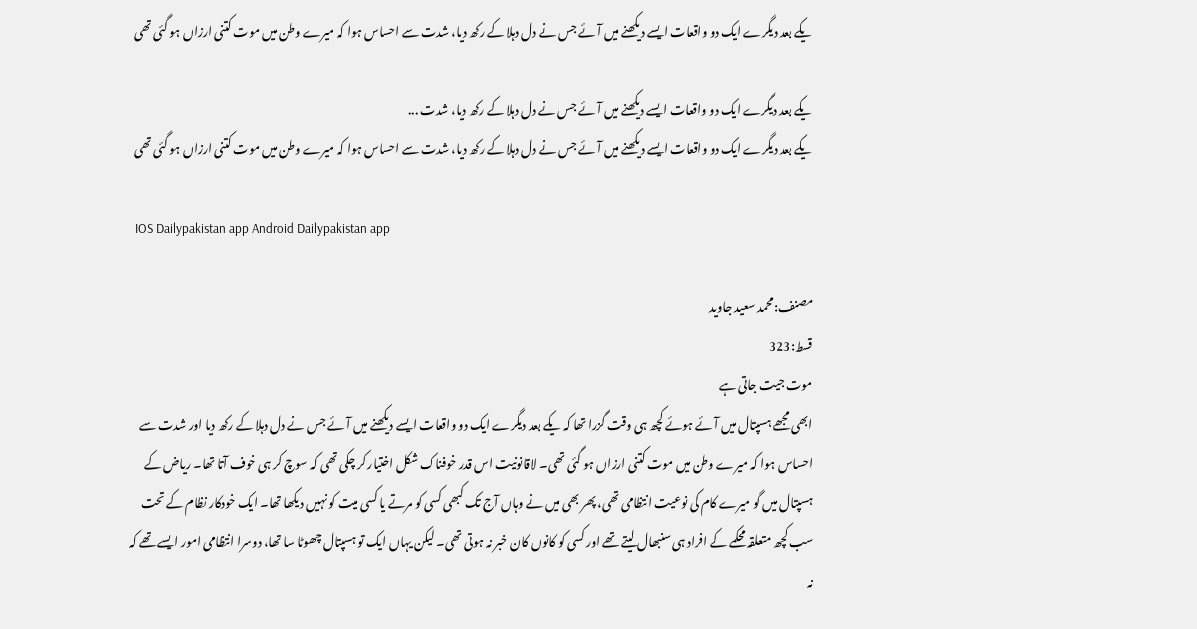یکے بعد دیگرے ایک دو واقعات ایسے دیکھنے میں آئے جس نے دل دہلا کے رکھ دیا، شدت سے احساس ہوا کہ میرے وطن میں موت کتنی ارزاں ہو گئی تھی

یکے بعد دیگرے ایک دو واقعات ایسے دیکھنے میں آئے جس نے دل دہلا کے رکھ دیا، شدت ...
یکے بعد دیگرے ایک دو واقعات ایسے دیکھنے میں آئے جس نے دل دہلا کے رکھ دیا، شدت سے احساس ہوا کہ میرے وطن میں موت کتنی ارزاں ہو گئی تھی

  IOS Dailypakistan app Android Dailypakistan app

مصنف:محمد سعید جاوید
قسط:323
موت جیت جاتی ہے
ابھی مجھے ہسپتال میں آئے ہوئے کچھ ہی وقت گزرا تھا کہ یکے بعد دیگرے ایک دو واقعات ایسے دیکھنے میں آئے جس نے دل دہلا کے رکھ دیا اور شدت سے احساس ہوا کہ میرے وطن میں موت کتنی ارزاں ہو گئی تھی۔ لاقانونیت اس قدر خوفناک شکل اختیار کر چکی تھی کہ سوچ کر ہی خوف آتا تھا۔ ریاض کے ہسپتال میں گو میرے کام کی نوعیت انتظامی تھی، پھر بھی میں نے وہاں آج تک کبھی کسی کو مرتے یا کسی میت کو نہیں دیکھا تھا۔ ایک خودکار نظام کے تحت سب کچھ متعلقہ محکمے کے افراد ہی سنبھال لیتے تھے اور کسی کو کانوں کان خبر نہ ہوتی تھی۔ لیکن یہاں ایک تو ہسپتال چھوٹا سا تھا، دوسرا انتظامی امور ایسے تھے کہ نہ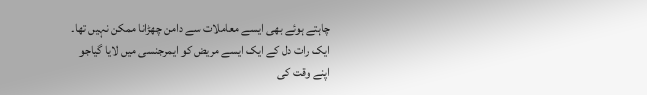چاہتے ہوئے بھی ایسے معاملات سے دامن چھڑانا ممکن نہیں تھا۔
ایک رات دل کے ایک ایسے مریض کو ایمرجنسی میں لایا گیاجو اپنے وقت کی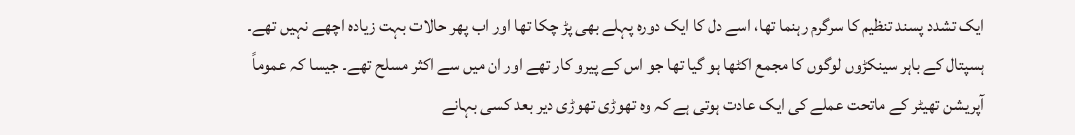ایک تشدد پسند تنظیم کا سرگرم رہنما تھا، اسے دل کا ایک دورہ پہلے بھی پڑ چکا تھا اور اب پھر حالات بہت زیادہ اچھے نہیں تھے۔ ہسپتال کے باہر سینکڑوں لوگوں کا مجمع اکٹھا ہو گیا تھا جو اس کے پیرو کار تھے اور ان میں سے اکثر مسلح تھے۔ جیسا کہ عموماً آپریشن تھیٹر کے ماتحت عملے کی ایک عادت ہوتی ہے کہ وہ تھوڑی تھوڑی دیر بعد کسی بہانے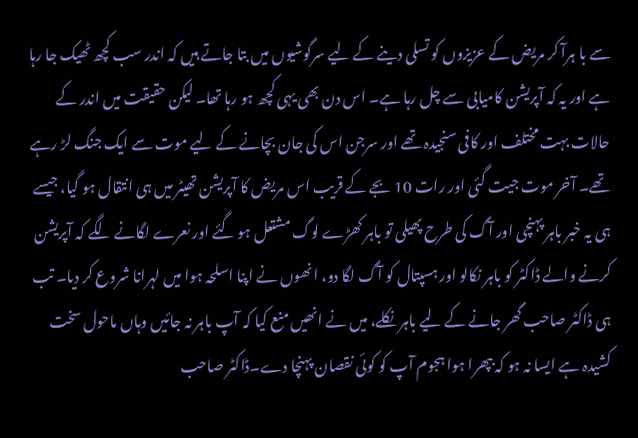سے با ہرآ کر مریض کے عزیزوں کو تسلی دینے کے لیے سرگوشیوں میں بتا جاتے ہیں کہ اندر سب کچھ ٹھیک جا رہا ہے اور یہ کہ آپریشن کامیابی سے چل رہا ہے۔ اس دن بھی یہی کچھ ہو رہا تھا۔ لیکن حقیقت میں اندر کے حالات بہت مختلف اور کافی سنجیدہ تھے اور سرجن اس کی جان بچانے کے لیے موت سے ایک جنگ لڑ رہے تھے۔ آخر موت جیت گئی اور رات 10 بجے کے قریب اس مریض کا آپریشن تھیٹر میں ہی انتقال ہو گیا، جیسے ہی یہ خبر باہر پہنچی اور آگ کی طرح پھیلی تو باہر کھڑے لوگ مشتعل ہو گئے اور نعرے لگانے لگے کہ آپریشن کرنے والے ڈاکٹر کو باہر نکالو اور ہسپتال کو آگ لگا دو، انھوں نے اپنا اسلحہ ہوا میں لہرانا شروع کر دیا۔ تب ہی ڈاکٹر صاحب گھر جانے کے لیے باہر نکلے، میں نے انھیں منع کیا کہ آپ باہر نہ جائیں وہاں ماحول سخت کشیدہ ہے ایسا نہ ہو کہ بپھرا ہوا ہجوم آپ کو کوئی نقصان پہنچا دے۔ڈاکٹر صاحب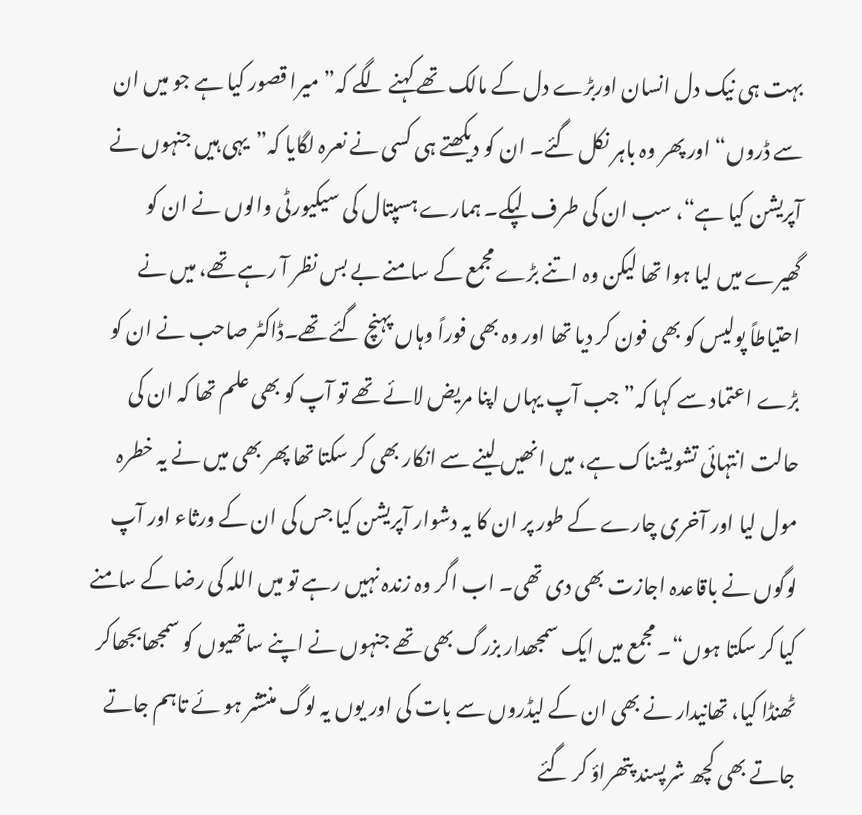بہت ہی نیک دل انسان اوربڑے دل کے مالک تھے کہنے لگے کہ”میرا قصور کیا ہے جو میں ان سے ڈروں“ اور پھر وہ باہر نکل گئے۔ ان کو دیکھتے ہی کسی نے نعرہ لگایا کہ”یہی ہیں جنہوں نے آپریشن کیا ہے“، سب ان کی طرف لپکے۔ ہمارے ہسپتال کی سیکیورٹی والوں نے ان کو گھیرے میں لیا ہوا تھا لیکن وہ اتنے بڑے مجمع کے سامنے بے بس نظر آ رہے تھے، میں نے احتیاطاً پولیس کو بھی فون کر دیا تھا اور وہ بھی فوراً وہاں پہنچ گئے تھے۔ڈاکٹر صاحب نے ان کو بڑے اعتماد سے کہا کہ”جب آپ یہاں اپنا مریض لائے تھے تو آپ کو بھی علم تھا کہ ان کی حالت انتہائی تشویشناک ہے، میں انھیں لینے سے انکار بھی کر سکتا تھا پھر بھی میں نے یہ خطرہ مول لیا اور آخری چارے کے طور پر ان کا یہ دشوار آپریشن کیا جس کی ان کے ورثاء اور آپ لوگوں نے باقاعدہ اجازت بھی دی تھی۔ اب اگر وہ زندہ نہیں رہے تو میں اللہ کی رضا کے سامنے کیا کر سکتا ہوں“۔ مجمع میں ایک سمجھدار بزرگ بھی تھے جنہوں نے اپنے ساتھیوں کو سمجھابجھاکر ٹھنڈا کیا، تھانیدار نے بھی ان کے لیڈروں سے بات کی اور یوں یہ لوگ منتشر ہو ئے تاہم جاتے جاتے بھی کچھ شرپسند پتھراؤ کر گئے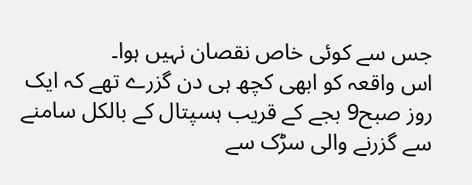جس سے کوئی خاص نقصان نہیں ہوا۔
اس واقعہ کو ابھی کچھ ہی دن گزرے تھے کہ ایک روز صبح9 بجے کے قریب ہسپتال کے بالکل سامنے سے گزرنے والی سڑک سے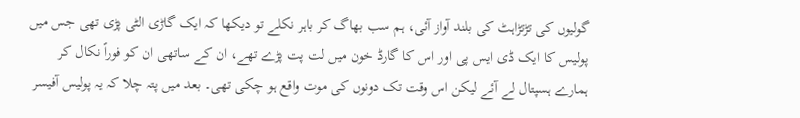گولیوں کی تڑتڑاہٹ کی بلند آواز آئی، ہم سب بھاگ کر باہر نکلے تو دیکھا کہ ایک گاڑی الٹی پڑی تھی جس میں پولیس کا ایک ڈی ایس پی اور اس کا گارڈ خون میں لت پت پڑے تھے، ان کے ساتھی ان کو فوراً نکال کر ہمارے ہسپتال لے آئے لیکن اس وقت تک دونوں کی موت واقع ہو چکی تھی۔ بعد میں پتہ چلا کہ یہ پولیس آفیسر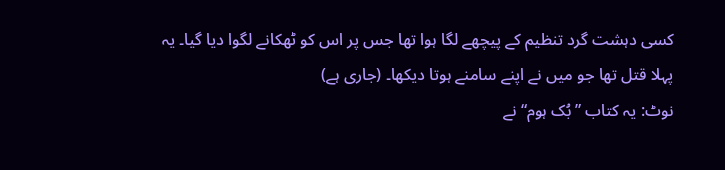کسی دہشت گرد تنظیم کے پیچھے لگا ہوا تھا جس پر اس کو ٹھکانے لگوا دیا گیا۔ یہ پہلا قتل تھا جو میں نے اپنے سامنے ہوتا دیکھا۔ (جاری ہے)
نوٹ: یہ کتاب ”بُک ہوم“ نے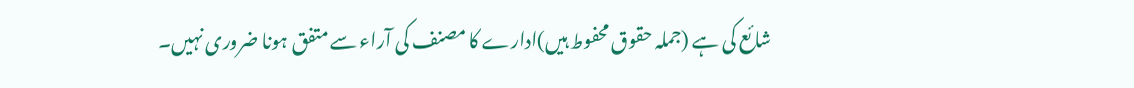شائع کی ہے (جملہ حقوق محفوط ہیں)ادارے کا مصنف کی آراء سے متفق ہونا ضروری نہیں۔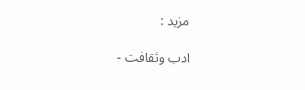مزید :

ادب وثقافت -